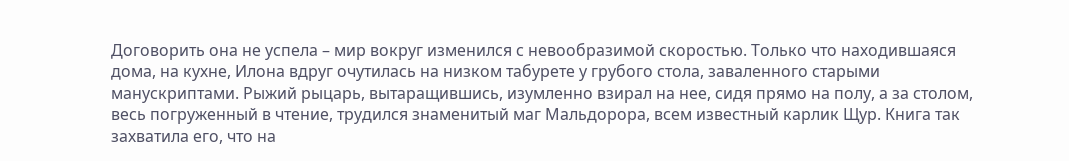Договорить она не успела – мир вокруг изменился с невообразимой скоростью. Только что находившаяся дома, на кухне, Илона вдруг очутилась на низком табурете у грубого стола, заваленного старыми манускриптами. Рыжий рыцарь, вытаращившись, изумленно взирал на нее, сидя прямо на полу, а за столом, весь погруженный в чтение, трудился знаменитый маг Мальдорора, всем известный карлик Щур. Книга так захватила его, что на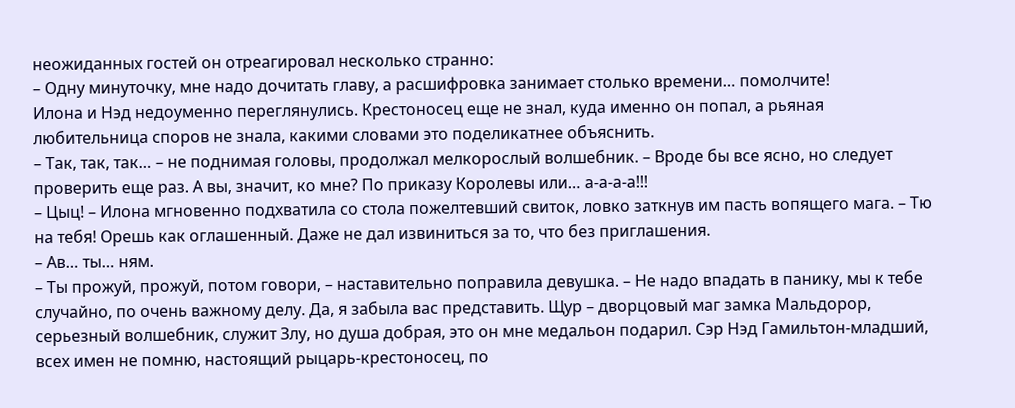неожиданных гостей он отреагировал несколько странно:
– Одну минуточку, мне надо дочитать главу, а расшифровка занимает столько времени… помолчите!
Илона и Нэд недоуменно переглянулись. Крестоносец еще не знал, куда именно он попал, а рьяная любительница споров не знала, какими словами это поделикатнее объяснить.
– Так, так, так… – не поднимая головы, продолжал мелкорослый волшебник. – Вроде бы все ясно, но следует проверить еще раз. А вы, значит, ко мне? По приказу Королевы или… а-а-а-а!!!
– Цыц! – Илона мгновенно подхватила со стола пожелтевший свиток, ловко заткнув им пасть вопящего мага. – Тю на тебя! Орешь как оглашенный. Даже не дал извиниться за то, что без приглашения.
– Ав… ты… ням.
– Ты прожуй, прожуй, потом говори, – наставительно поправила девушка. – Не надо впадать в панику, мы к тебе случайно, по очень важному делу. Да, я забыла вас представить. Щур – дворцовый маг замка Мальдорор, серьезный волшебник, служит Злу, но душа добрая, это он мне медальон подарил. Сэр Нэд Гамильтон-младший, всех имен не помню, настоящий рыцарь-крестоносец, по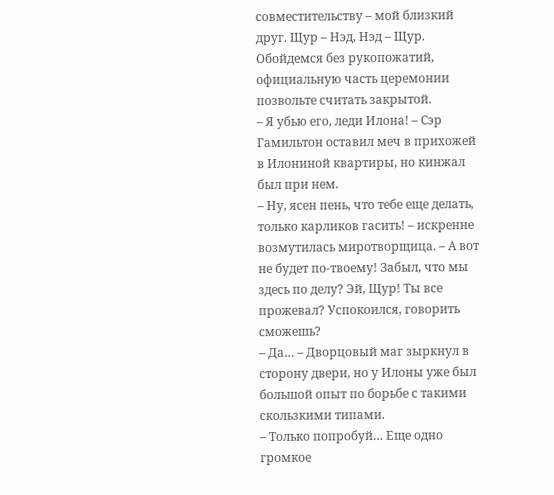совместительству – мой близкий друг. Щур – Нэд, Нэд – Щур. Обойдемся без рукопожатий, официальную часть церемонии позвольте считать закрытой.
– Я убью его, леди Илона! – Сэр Гамильтон оставил меч в прихожей в Илониной квартиры, но кинжал был при нем.
– Ну, ясен пень, что тебе еще делать, только карликов гасить! – искренне возмутилась миротворщица. – А вот не будет по-твоему! Забыл, что мы здесь по делу? Эй, Щур! Ты все прожевал? Успокоился, говорить сможешь?
– Да… – Дворцовый маг зыркнул в сторону двери, но у Илоны уже был большой опыт по борьбе с такими скользкими типами.
– Только попробуй… Еще одно громкое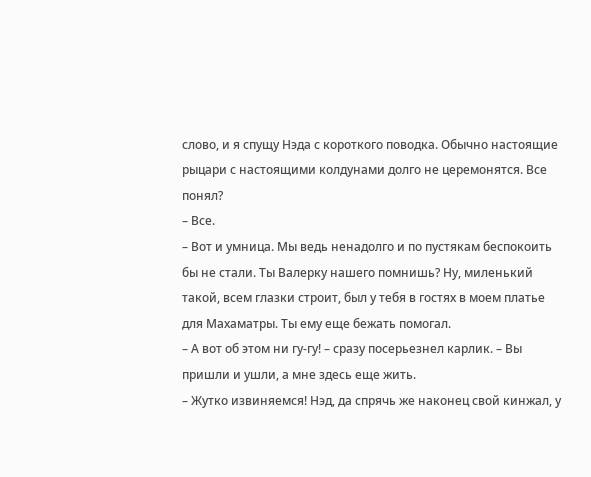слово, и я спущу Нэда с короткого поводка. Обычно настоящие рыцари с настоящими колдунами долго не церемонятся. Все понял?
– Все.
– Вот и умница. Мы ведь ненадолго и по пустякам беспокоить бы не стали. Ты Валерку нашего помнишь? Ну, миленький такой, всем глазки строит, был у тебя в гостях в моем платье для Махаматры. Ты ему еще бежать помогал.
– А вот об этом ни гу-гу! – сразу посерьезнел карлик. – Вы пришли и ушли, а мне здесь еще жить.
– Жутко извиняемся! Нэд, да спрячь же наконец свой кинжал, у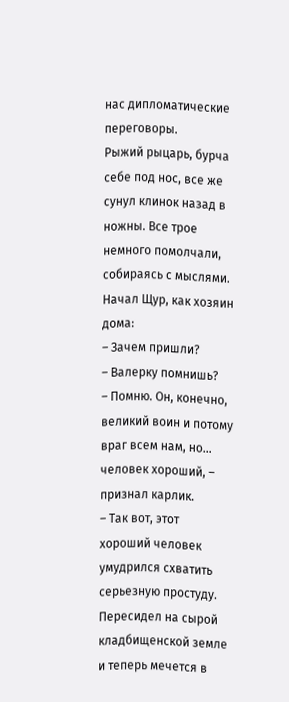нас дипломатические переговоры.
Рыжий рыцарь, бурча себе под нос, все же сунул клинок назад в ножны. Все трое немного помолчали, собираясь с мыслями. Начал Щур, как хозяин дома:
– Зачем пришли?
– Валерку помнишь?
– Помню. Он, конечно, великий воин и потому враг всем нам, но… человек хороший, – признал карлик.
– Так вот, этот хороший человек умудрился схватить серьезную простуду. Пересидел на сырой кладбищенской земле и теперь мечется в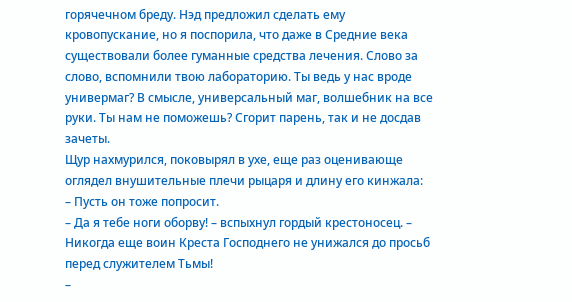горячечном бреду. Нэд предложил сделать ему кровопускание, но я поспорила, что даже в Средние века существовали более гуманные средства лечения. Слово за слово, вспомнили твою лабораторию. Ты ведь у нас вроде универмаг? В смысле, универсальный маг, волшебник на все руки. Ты нам не поможешь? Сгорит парень, так и не досдав зачеты.
Щур нахмурился, поковырял в ухе, еще раз оценивающе оглядел внушительные плечи рыцаря и длину его кинжала:
– Пусть он тоже попросит.
– Да я тебе ноги оборву! – вспыхнул гордый крестоносец. – Никогда еще воин Креста Господнего не унижался до просьб перед служителем Тьмы!
–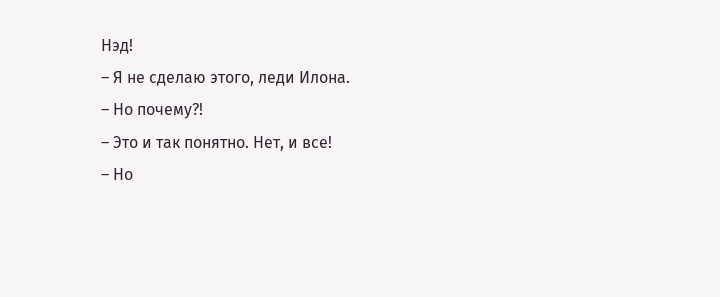Нэд!
– Я не сделаю этого, леди Илона.
– Но почему?!
– Это и так понятно. Нет, и все!
– Но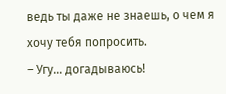ведь ты даже не знаешь, о чем я хочу тебя попросить.
– Угу… догадываюсь!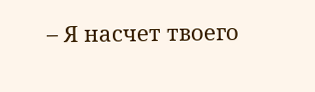– Я насчет твоего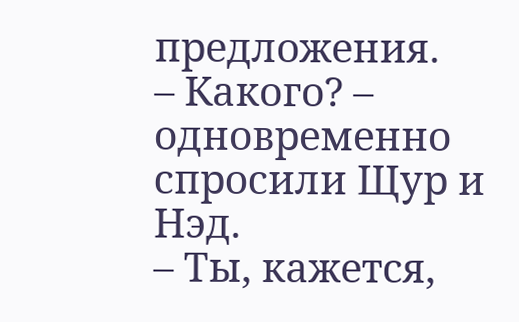предложения.
– Какого? – одновременно спросили Щур и Нэд.
– Ты, кажется,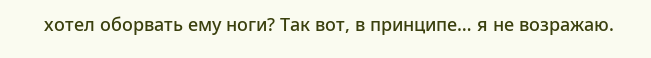хотел оборвать ему ноги? Так вот, в принципе… я не возражаю.